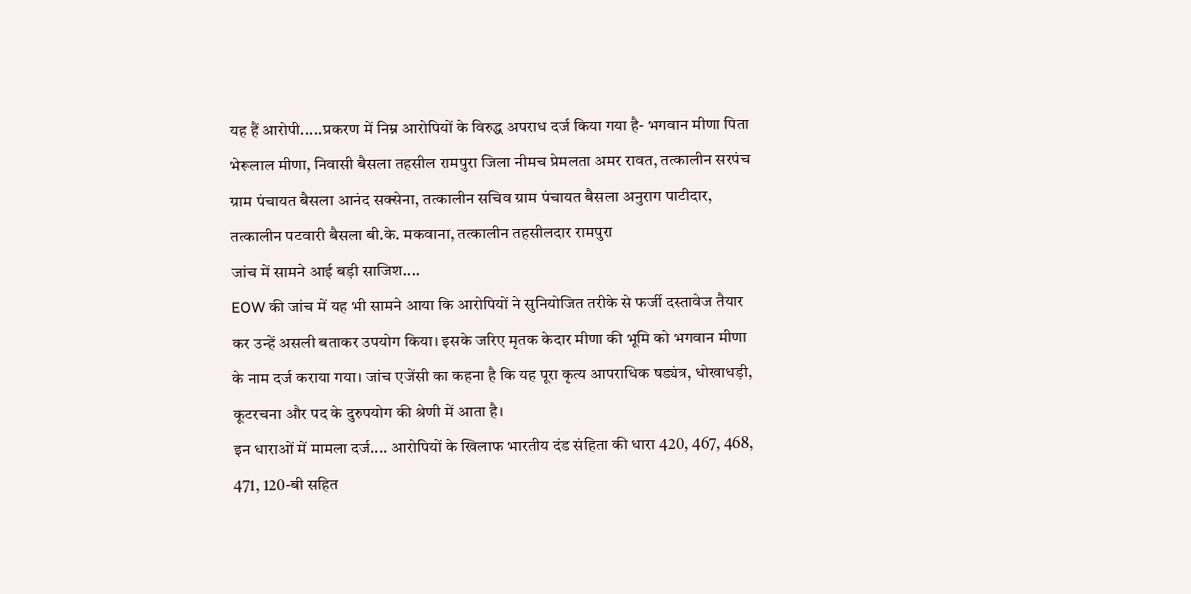यह हैं आरोपी.....प्रकरण में निम्न आरोपियों के विरुद्ध अपराध दर्ज किया गया है- भगवान मीणा पिता भेरूलाल मीणा, निवासी बैसला तहसील रामपुरा जिला नीमच प्रेमलता अमर रावत, तत्कालीन सरपंच ग्राम पंचायत बैसला आनंद सक्सेना, तत्कालीन सचिव ग्राम पंचायत बैसला अनुराग पाटीदार, तत्कालीन पटवारी बैसला बी.के. मकवाना, तत्कालीन तहसीलदार रामपुरा
जांच में सामने आई बड़ी साजिश....
EOW की जांच में यह भी सामने आया कि आरोपियों ने सुनियोजित तरीके से फर्जी दस्तावेज तैयार कर उन्हें असली बताकर उपयोग किया। इसके जरिए मृतक केदार मीणा की भूमि को भगवान मीणा के नाम दर्ज कराया गया। जांच एजेंसी का कहना है कि यह पूरा कृत्य आपराधिक षड्यंत्र, धोखाधड़ी, कूटरचना और पद के दुरुपयोग की श्रेणी में आता है।
इन धाराओं में मामला दर्ज.... आरोपियों के खिलाफ भारतीय दंड संहिता की धारा 420, 467, 468, 471, 120-बी सहित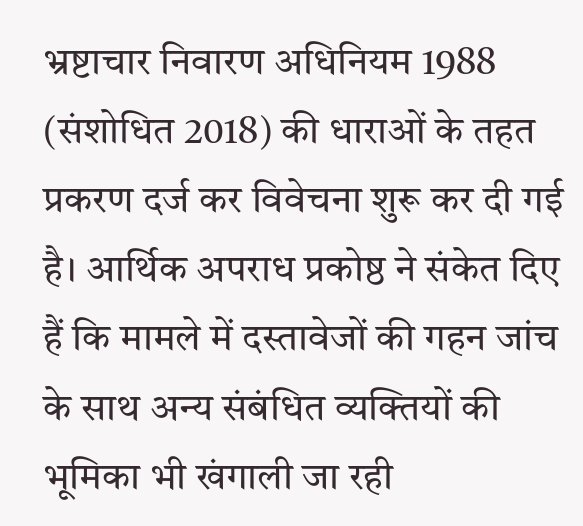भ्रष्टाचार निवारण अधिनियम 1988 (संशोधित 2018) की धाराओं के तहत प्रकरण दर्ज कर विवेचना शुरू कर दी गई है। आर्थिक अपराध प्रकोष्ठ ने संकेत दिए हैं कि मामले में दस्तावेजों की गहन जांच के साथ अन्य संबंधित व्यक्तियों की भूमिका भी खंगाली जा रही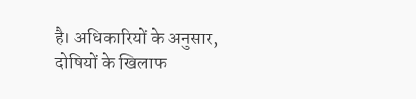है। अधिकारियों के अनुसार, दोषियों के खिलाफ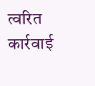त्वरित कार्रवाई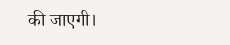की जाएगी।